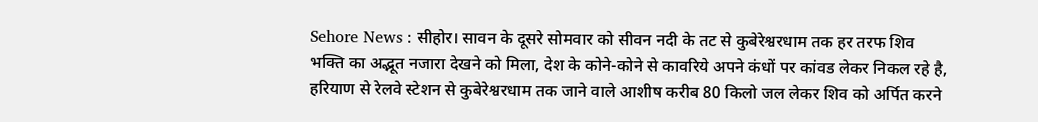Sehore News : सीहोर। सावन के दूसरे सोमवार को सीवन नदी के तट से कुबेरेश्वरधाम तक हर तरफ शिव भक्ति का अद्भूत नजारा देखने को मिला, देश के कोने-कोने से कावरिये अपने कंधों पर कांवड लेकर निकल रहे है, हरियाण से रेलवे स्टेशन से कुबेरेश्वरधाम तक जाने वाले आशीष करीब 80 किलो जल लेकर शिव को अर्पित करने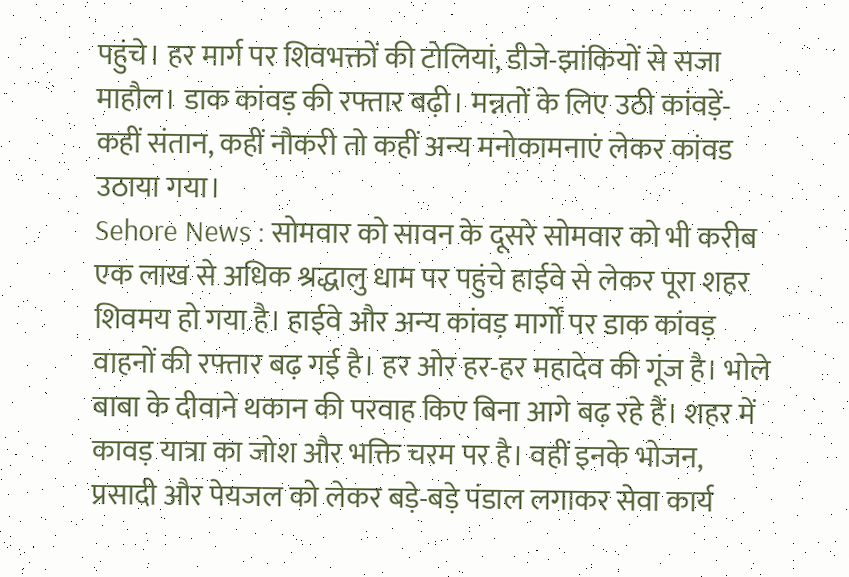पहुंचे। हर मार्ग पर शिवभक्तों की टोलियां, डीजे-झांकियों से सजा माहौल। डाक कांवड़ की रफ्तार बढ़ी। मन्नतों के लिए उठी कांवड़ें-कहीं संतान, कहीं नौकरी तो कहीं अन्य मनोकामनाएं लेकर कांवड उठाया गया।
Sehore News : सोमवार को सावन के दूसरे सोमवार को भी करीब एक लाख से अधिक श्रद्धालु धाम पर पहुंचे हाईवे से लेकर पूरा शहर शिवमय हो गया है। हाईवे और अन्य कांवड़ मार्गों पर डाक कांवड़ वाहनों की रफ्तार बढ़ गई है। हर ओर हर-हर महादेव की गूंज है। भोले बाबा के दीवाने थकान की परवाह किए बिना आगे बढ़ रहे हैं। शहर में कावड़ यात्रा का जोश और भक्ति चरम पर है। वहीं इनके भोजन, प्रसादी और पेयजल को लेकर बड़े-बड़े पंडाल लगाकर सेवा कार्य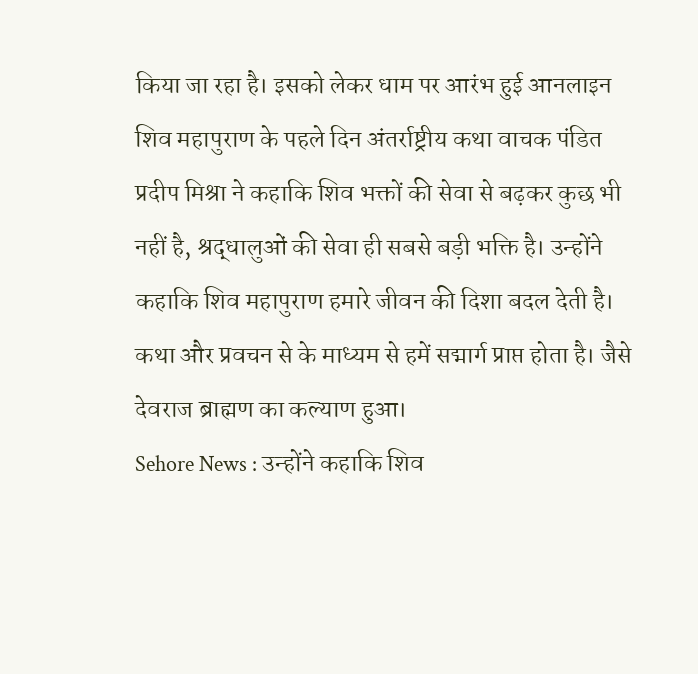किया जा रहा है। इसको लेकर धाम पर आरंभ हुई आनलाइन शिव महापुराण के पहले दिन अंतर्राष्ट्रीय कथा वाचक पंडित प्रदीप मिश्रा ने कहाकि शिव भक्तों की सेवा से बढ़कर कुछ भी नहीं है, श्रद्धालुओं की सेवा ही सबसे बड़ी भक्ति है। उन्होंने कहाकि शिव महापुराण हमारे जीवन की दिशा बदल देती है। कथा और प्रवचन से के माध्यम से हमें सद्मार्ग प्राप्त होता है। जैसे देवराज ब्राह्मण का कल्याण हुआ।
Sehore News : उन्होंने कहाकि शिव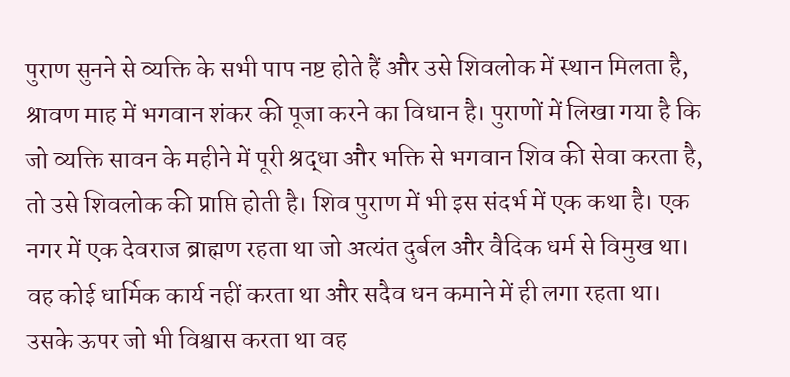पुराण सुनने से व्यक्ति के सभी पाप नष्ट होते हैं और उसे शिवलोक में स्थान मिलता है, श्रावण माह में भगवान शंकर की पूजा करने का विधान है। पुराणों में लिखा गया है कि जो व्यक्ति सावन के महीने में पूरी श्रद्धा और भक्ति से भगवान शिव की सेवा करता है, तो उसे शिवलोक की प्राप्ति होती है। शिव पुराण में भी इस संदर्भ में एक कथा है। एक नगर में एक देवराज ब्राह्मण रहता था जो अत्यंत दुर्बल और वैदिक धर्म से विमुख था। वह कोई धार्मिक कार्य नहीं करता था और सदैव धन कमाने में ही लगा रहता था। उसके ऊपर जो भी विश्वास करता था वह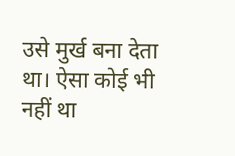उसे मुर्ख बना देता था। ऐसा कोई भी नहीं था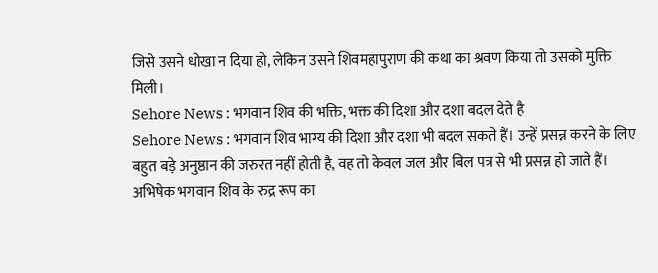जिसे उसने धोखा न दिया हो, लेकिन उसने शिवमहापुराण की कथा का श्रवण किया तो उसको मुक्ति मिली।
Sehore News : भगवान शिव की भक्ति, भक्त की दिशा और दशा बदल देते है
Sehore News : भगवान शिव भाग्य की दिशा और दशा भी बदल सकते हैं। उन्हें प्रसन्न करने के लिए बहुत बड़े अनुष्ठान की जरुरत नहीं होती है, वह तो केवल जल और बिल पत्र से भी प्रसन्न हो जाते हैं। अभिषेक भगवान शिव के रुद्र रूप का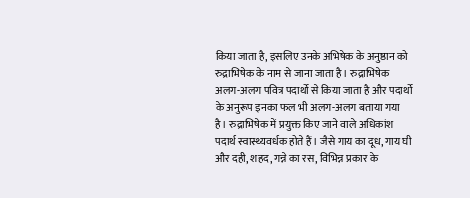किया जाता है, इसलिए उनके अभिषेक के अनुष्ठान को रुद्राभिषेक के नाम से जाना जाता है। रुद्राभिषेक अलग-अलग पवित्र पदार्थो से किया जाता है और पदार्थो के अनुरूप इनका फल भी अलग-अलग बताया गया है। रुद्राभिषेक में प्रयुक्त किए जाने वाले अधिकांश पदार्थ स्वास्थ्यवर्धक होते हैं। जैसे गाय का दूध, गाय घी और दही, शहद, गन्ने का रस, विभिन्न प्रकार के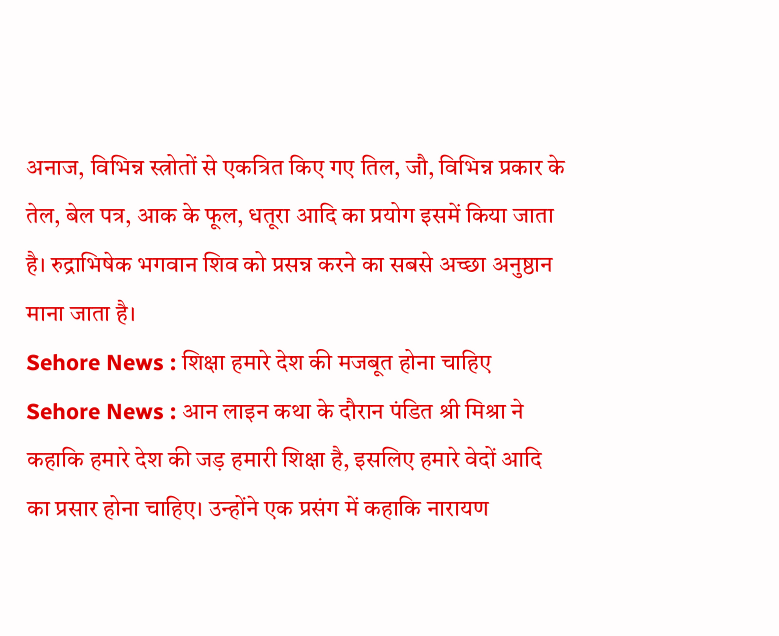अनाज, विभिन्न स्त्रोतों से एकत्रित किए गए तिल, जौ, विभिन्न प्रकार के तेल, बेल पत्र, आक के फूल, धतूरा आदि का प्रयोग इसमें किया जाता है। रुद्राभिषेक भगवान शिव को प्रसन्न करने का सबसे अच्छा अनुष्ठान माना जाता है।
Sehore News : शिक्षा हमारे देश की मजबूत होना चाहिए
Sehore News : आन लाइन कथा के दौरान पंडित श्री मिश्रा ने कहाकि हमारे देश की जड़ हमारी शिक्षा है, इसलिए हमारे वेदों आदि का प्रसार होना चाहिए। उन्होंने एक प्रसंग में कहाकि नारायण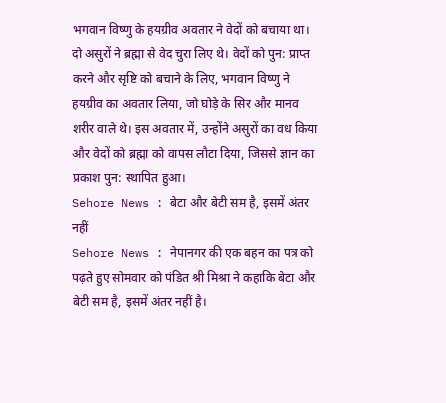भगवान विष्णु के हयग्रीव अवतार ने वेदों को बचाया था। दो असुरों ने ब्रह्मा से वेद चुरा लिए थे। वेदों को पुन: प्राप्त करने और सृष्टि को बचाने के लिए, भगवान विष्णु ने हयग्रीव का अवतार लिया, जो घोड़े के सिर और मानव शरीर वाले थे। इस अवतार में, उन्होंने असुरों का वध किया और वेदों को ब्रह्मा को वापस लौटा दिया, जिससे ज्ञान का प्रकाश पुन: स्थापित हुआ।
Sehore News : बेटा और बेटी सम है, इसमें अंतर नहीं
Sehore News : नेपानगर की एक बहन का पत्र को पढ़ते हुए सोमवार को पंडित श्री मिश्रा ने कहाकि बेटा और बेटी सम है, इसमें अंतर नहीं है।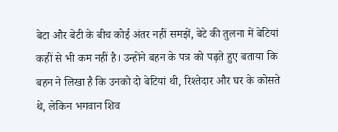बेटा और बेटी के बीच कोई अंतर नहीं समझें, बेटे की तुलना में बेटियां कहीं से भी कम नहीं है। उन्होंने बहन के पत्र को पढ़ते हुए बताया कि बहन ने लिखा है कि उनको दो बेटियां थी, रिश्तेदार और घर के कोसते थे, लेकिन भगवान शिव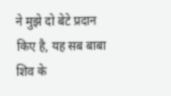ने मुझे दो बेटे प्रदान किए है, यह सब बाबा शिव के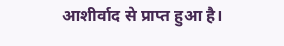आशीर्वाद से प्राप्त हुआ है।